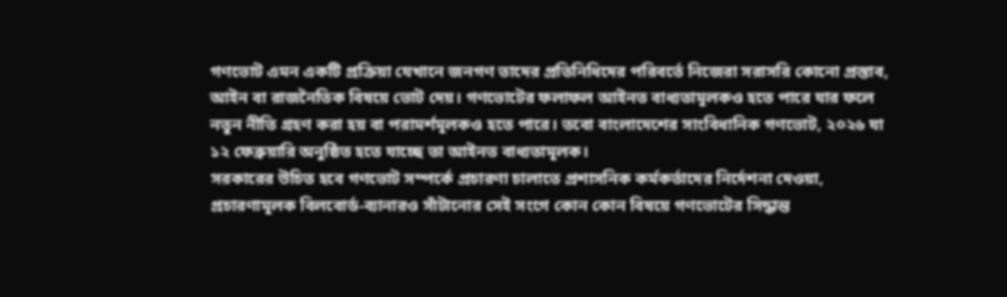গণভোট এমন একটি প্রক্রিয়া যেখানে জনগণ তাদের প্রতিনিধিদের পরিবর্তে নিজেরা সরাসরি কোনো প্রস্তাব, আইন বা রাজনৈতিক বিষয়ে ভোট দেয়। গণভোটের ফলাফল আইনত বাধ্যতামূলকও হতে পারে যার ফলে নতুন নীতি গ্রহণ করা হয় বা পরামর্শমূলকও হতে পারে। তবো বাংলাদেশের সাংবিধানিক গণভোট, ২০২৬ যা ১২ ফেব্রুয়ারি অনুষ্ঠিত হতে যাচ্ছে তা আইনত বাধ্যতামূলক।
সরকারের উচিত হবে গণভোট সম্পর্কে প্রচারণা চালাতে প্রশাসনিক কর্মকর্তাদের নির্দেশনা দেওয়া, প্রচারণামূলক বিলবোর্ড-ব্যানারও সাঁটানোর সেই সংগে কোন কোন বিষয়ে গণভোটের সিদ্ধান্ত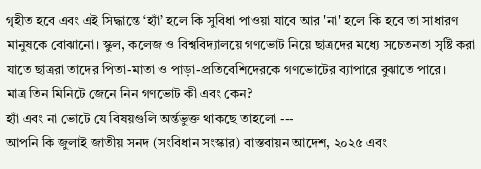গৃহীত হবে এবং এই সিদ্ধান্তে ‘হ্যাঁ’ হলে কি সুবিধা পাওয়া যাবে আর 'না' হলে কি হবে তা সাধারণ মানুষকে বোঝানো। স্কুল, কলেজ ও বিশ্ববিদ্যালয়ে গণভোট নিয়ে ছাত্রদের মধ্যে সচেতনতা সৃষ্টি করা যাতে ছাত্ররা তাদের পিতা-মাতা ও পাড়া-প্রতিবেশিদেরকে গণভোটের ব্যাপারে বুঝাতে পারে।
মাত্র তিন মিনিটে জেনে নিন গণভোট কী এবং কেন?
হ্যাঁ এবং না ভোটে যে বিষয়গুলি অর্ন্তভুক্ত থাকছে তাহলো ---
আপনি কি জুলাই জাতীয় সনদ (সংবিধান সংস্কার) বাস্তবায়ন আদেশ, ২০২৫ এবং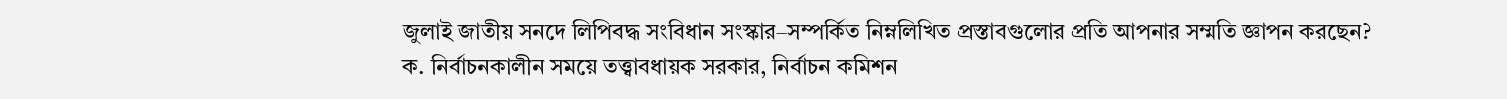জুলাই জাতীয় সনদে লিপিবদ্ধ সংবিধান সংস্কার–সম্পর্কিত নিম্নলিখিত প্রস্তাবগুলোর প্রতি আপনার সম্মতি জ্ঞাপন করছেন?
ক. নির্বাচনকালীন সময়ে তত্ত্বাবধায়ক সরকার, নির্বাচন কমিশন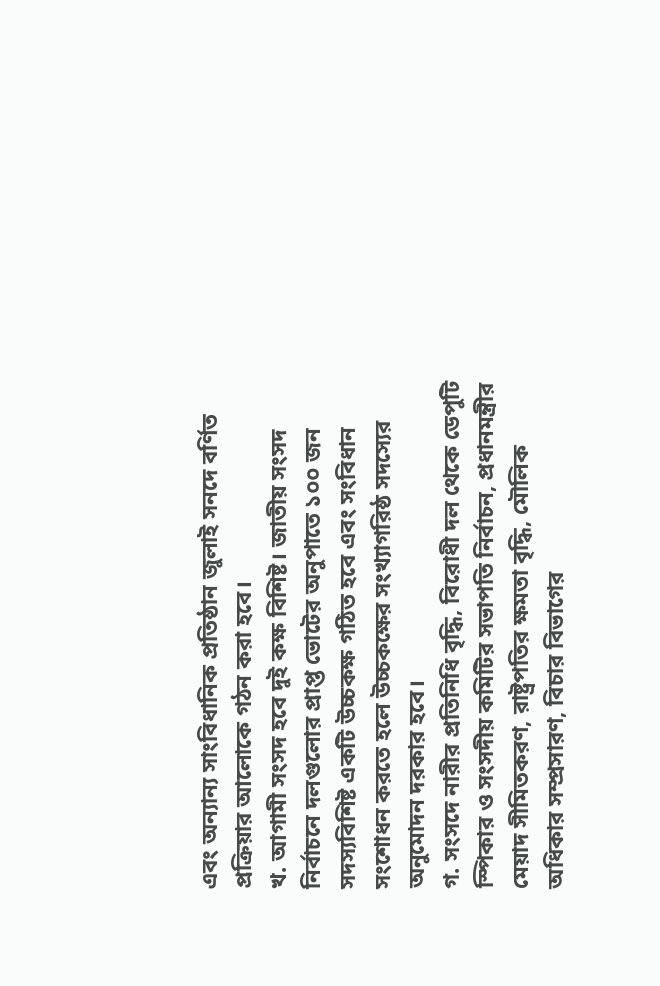এবং অন্যান্য সাংবিধানিক প্রতিষ্ঠান জুলাই সনদে বর্ণিত প্রক্রিয়ার আলোকে গঠন করা হবে।
খ. আগামী সংসদ হবে দুই কক্ষ বিশিষ্ট। জাতীয় সংসদ নির্বাচনে দলগুলোর প্রাপ্ত ভোটের অনুপাতে ১০০ জন সদস্যবিশিষ্ট একটি উচ্চকক্ষ গঠিত হবে এবং সংবিধান সংশোধন করতে হলে উচ্চকক্ষের সংখ্যাগরিষ্ঠ সদস্যের অনুমোদন দরকার হবে।
গ. সংসদে নারীর প্রতিনিধি বৃদ্ধি, বিরোধী দল থেকে ডেপুটি স্পিকার ও সংসদীয় কমিটির সভাপতি নির্বাচন, প্রধানমন্ত্রীর মেয়াদ সীমিতকরণ, রাষ্ট্রপতির ক্ষমতা বৃদ্ধি, মৌলিক অধিকার সম্প্রসারণ, বিচার বিভাগের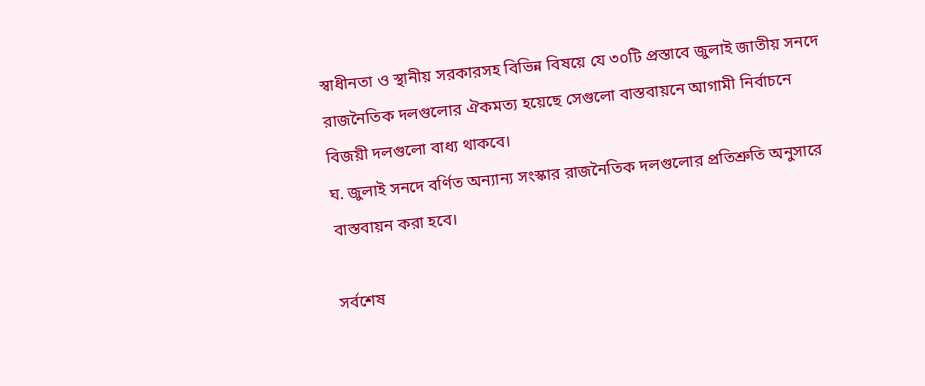স্বাধীনতা ও স্থানীয় সরকারসহ বিভিন্ন বিষয়ে যে ৩০টি প্রস্তাবে জুলাই জাতীয় সনদে রাজনৈতিক দলগুলোর ঐকমত্য হয়েছে সেগুলো বাস্তবায়নে আগামী নির্বাচনে বিজয়ী দলগুলো বাধ্য থাকবে।
ঘ. জুলাই সনদে বর্ণিত অন্যান্য সংস্কার রাজনৈতিক দলগুলোর প্রতিশ্রুতি অনুসারে বাস্তবায়ন করা হবে।

সর্বশেষ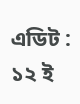এডিট : ১২ ই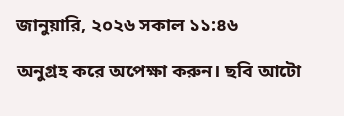জানুয়ারি, ২০২৬ সকাল ১১:৪৬

অনুগ্রহ করে অপেক্ষা করুন। ছবি আটো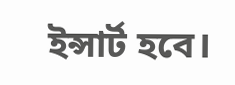ইন্সার্ট হবে।